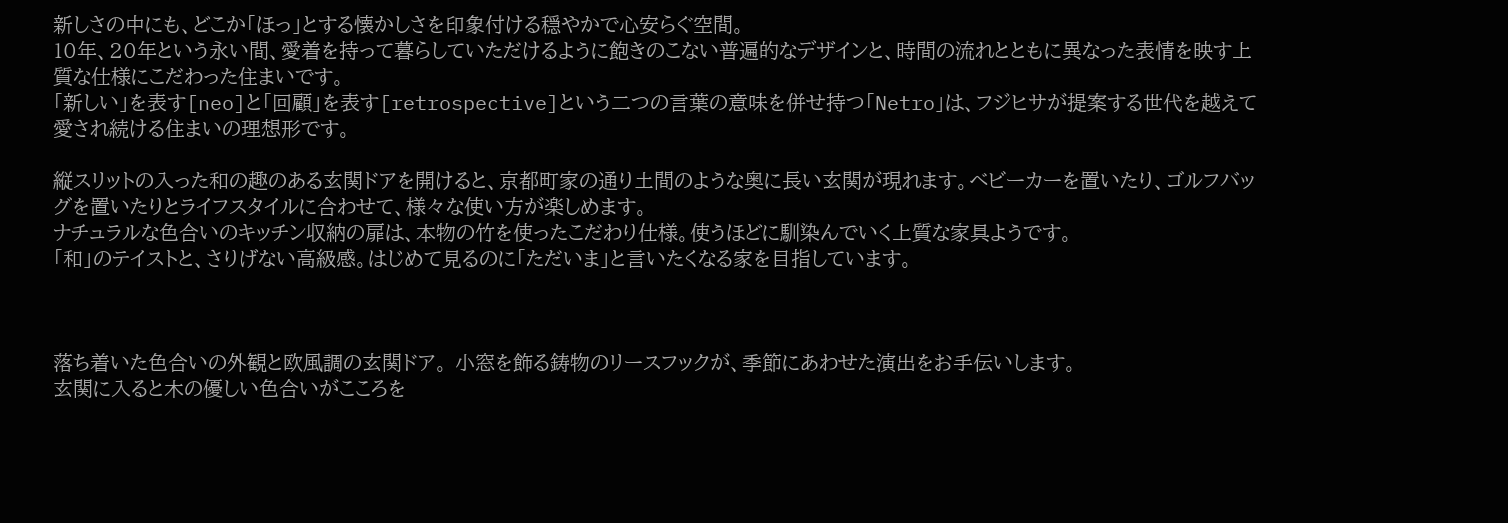新しさの中にも、どこか「ほっ」とする懐かしさを印象付ける穏やかで心安らぐ空間。
10年、20年という永い間、愛着を持って暮らしていただけるように飽きのこない普遍的なデザインと、時間の流れとともに異なった表情を映す上質な仕様にこだわった住まいです。
「新しい」を表す[neo]と「回顧」を表す[retrospective]という二つの言葉の意味を併せ持つ「Netro」は、フジヒサが提案する世代を越えて愛され続ける住まいの理想形です。

縦スリットの入った和の趣のある玄関ドアを開けると、京都町家の通り土間のような奥に長い玄関が現れます。ベビーカーを置いたり、ゴルフバッグを置いたりとライフスタイルに合わせて、様々な使い方が楽しめます。
ナチュラルな色合いのキッチン収納の扉は、本物の竹を使ったこだわり仕様。使うほどに馴染んでいく上質な家具ようです。
「和」のテイストと、さりげない高級感。はじめて見るのに「ただいま」と言いたくなる家を目指しています。



落ち着いた色合いの外観と欧風調の玄関ドア。 小窓を飾る鋳物のリースフックが、季節にあわせた演出をお手伝いします。
玄関に入ると木の優しい色合いがこころを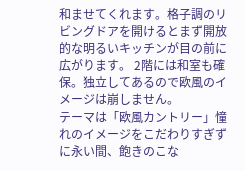和ませてくれます。格子調のリビングドアを開けるとまず開放的な明るいキッチンが目の前に広がります。 2階には和室も確保。独立してあるので欧風のイメージは崩しません。
テーマは「欧風カントリー」憧れのイメージをこだわりすぎずに永い間、飽きのこな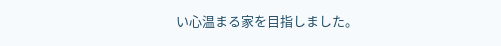い心温まる家を目指しました。